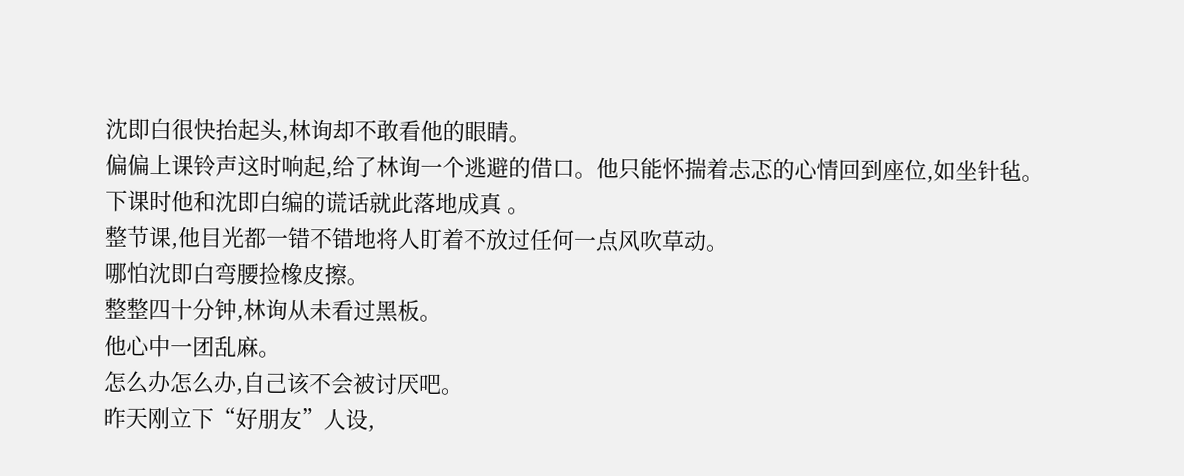沈即白很快抬起头,林询却不敢看他的眼睛。
偏偏上课铃声这时响起,给了林询一个逃避的借口。他只能怀揣着忐忑的心情回到座位,如坐针毡。
下课时他和沈即白编的谎话就此落地成真 。
整节课,他目光都一错不错地将人盯着不放过任何一点风吹草动。
哪怕沈即白弯腰捡橡皮擦。
整整四十分钟,林询从未看过黑板。
他心中一团乱麻。
怎么办怎么办,自己该不会被讨厌吧。
昨天刚立下“好朋友”人设,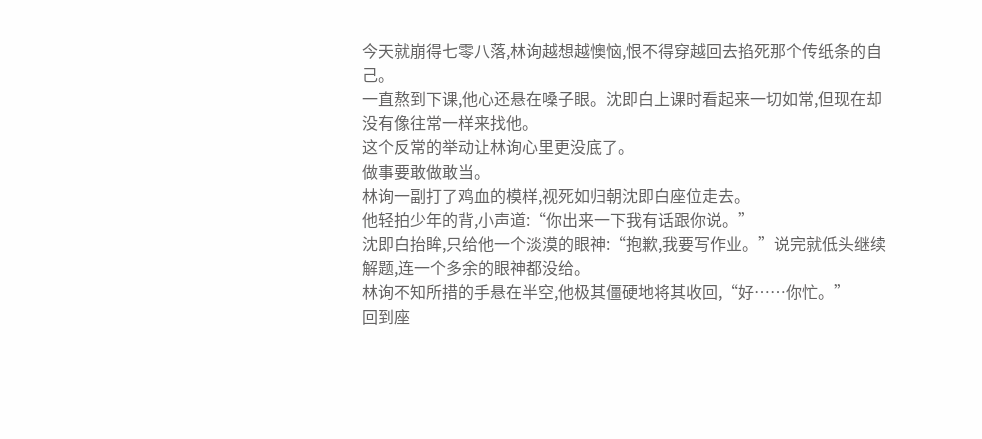今天就崩得七零八落,林询越想越懊恼,恨不得穿越回去掐死那个传纸条的自己。
一直熬到下课,他心还悬在嗓子眼。沈即白上课时看起来一切如常,但现在却没有像往常一样来找他。
这个反常的举动让林询心里更没底了。
做事要敢做敢当。
林询一副打了鸡血的模样,视死如归朝沈即白座位走去。
他轻拍少年的背,小声道:“你出来一下我有话跟你说。”
沈即白抬眸,只给他一个淡漠的眼神:“抱歉,我要写作业。”说完就低头继续解题,连一个多余的眼神都没给。
林询不知所措的手悬在半空,他极其僵硬地将其收回,“好……你忙。”
回到座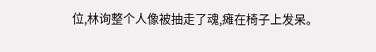位,林询整个人像被抽走了魂,瘫在椅子上发呆。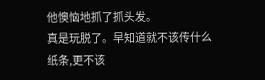他懊恼地抓了抓头发。
真是玩脱了。早知道就不该传什么纸条,更不该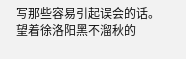写那些容易引起误会的话。
望着徐洛阳黑不溜秋的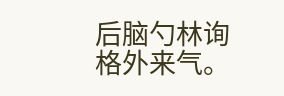后脑勺林询格外来气。